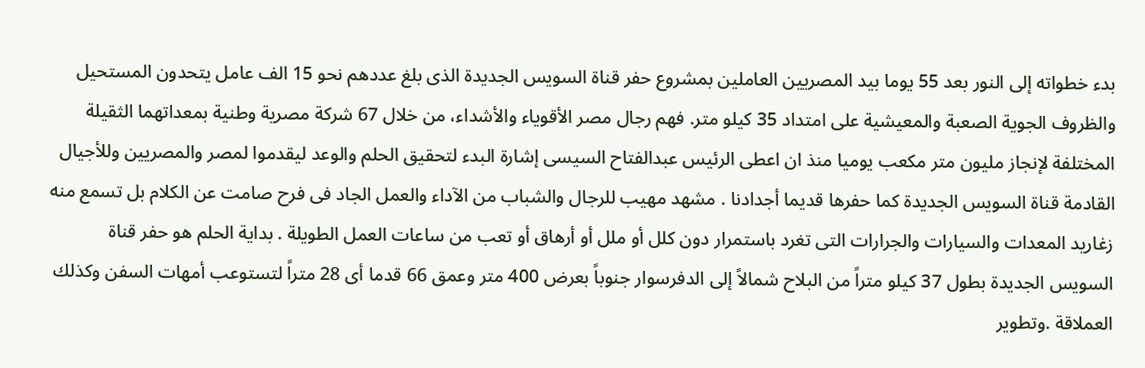بدء خطواته إلى النور بعد 55 يوما بيد المصريين العاملين بمشروع حفر قناة السويس الجديدة الذى بلغ عددهم نحو 15 الف عامل يتحدون المستحيل والظروف الجوية الصعبة والمعيشية على امتداد 35 كيلو متر. فهم رجال مصر الأقوياء والأشداء، من خلال 67 شركة مصرية وطنية بمعداتهما الثقيلة المختلفة لإنجاز مليون متر مكعب يوميا منذ ان اعطى الرئيس عبدالفتاح السيسى إشارة البدء لتحقيق الحلم والوعد ليقدموا لمصر والمصريين وللأجيال القادمة قناة السويس الجديدة كما حفرها قديما أجدادنا . مشهد مهيب للرجال والشباب من الآداء والعمل الجاد فى فرح صامت عن الكلام بل تسمع منه زغاريد المعدات والسيارات والجرارات التى تغرد باستمرار دون كلل أو ملل أو أرهاق أو تعب من ساعات العمل الطويلة . بداية الحلم هو حفر قناة السويس الجديدة بطول 37 كيلو متراً من البلاح شمالاً إلى الدفرسوار جنوباً بعرض 400 متر وعمق 66 قدما أى 28 متراً لتستوعب أمهات السفن وكذلك العملاقة .وتطوير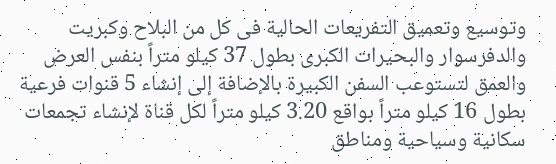وتوسيع وتعميق التفريعات الحالية فى كل من البلاح وكبريت والدفرسوار والبحيرات الكبرى بطول 37 كيلو متراً بنفس العرض والعمق لتستوعب السفن الكبيرة بالإضافة إلى إنشاء 5 قنوات فرعية بطول 16 كيلو متراً بواقع 3.20 كيلو متراً لكل قناة لإنشاء تجمعات سكانية وسياحية ومناطق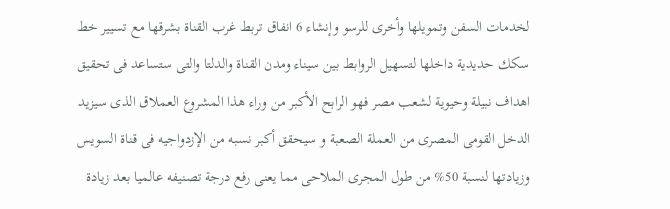لخدمات السفن وتمويلها وأخرى للرسو وإنشاء 6 انفاق تربط غرب القناة بشرقها مع تسيير خط سكك حديدية داخلها لتسهيل الروابط بين سيناء ومدن القناة والدلتا والتى ستساعد فى تحقيق اهداف نبيلة وحيوية لشعب مصر فهو الرابح الأكبر من وراء هذا المشروع العملاق الذى سيزيد الدخل القومى المصرى من العملة الصعبة و سيحقق أكبر نسبه من الإزدواجيه فى قناة السويس وزيادتها لنسبة 50% من طول المجرى الملاحى مما يعنى رفع درجة تصنيفه عالميا بعد زيادة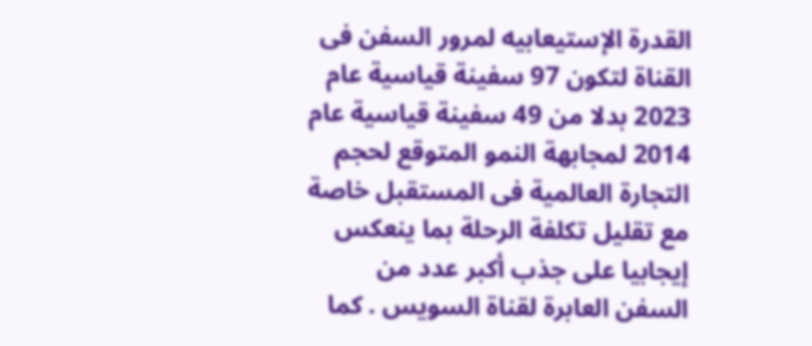القدرة الإستيعابيه لمرور السفن فى القناة لتكون 97 سفينة قياسية عام 2023 بدلا من 49 سفينة قياسية عام 2014 لمجابهة النمو المتوقع لحجم التجارة العالمية فى المستقبل خاصة مع تقليل تكلفة الرحلة بما ينعكس إيجابيا على جذب أكبر عدد من السفن العابرة لقناة السويس . كما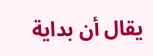يقال أن بداية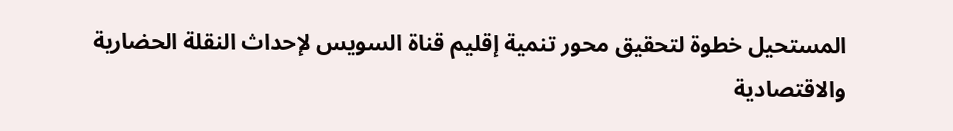المستحيل خطوة لتحقيق محور تنمية إقليم قناة السويس لإحداث النقلة الحضارية والاقتصادية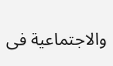والاجتماعية فى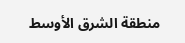منطقة الشرق الأوسط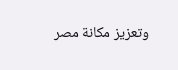وتعزيز مكانة مصر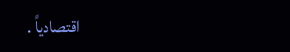اقتصادياً .